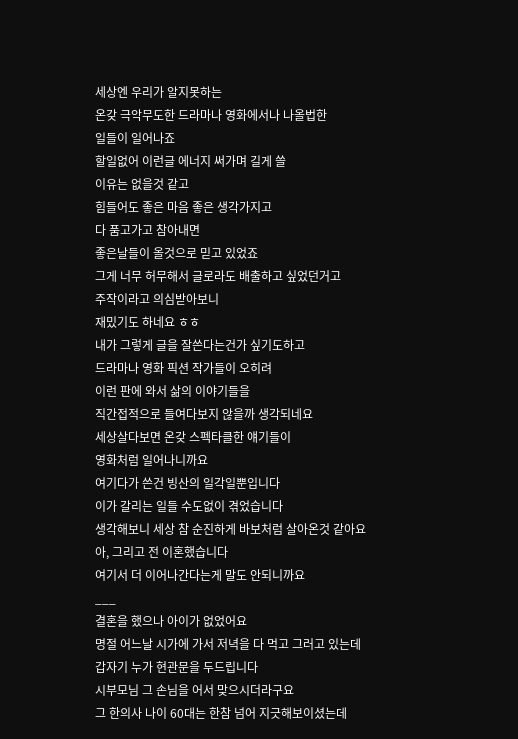세상엔 우리가 알지못하는
온갖 극악무도한 드라마나 영화에서나 나올법한
일들이 일어나죠
할일없어 이런글 에너지 써가며 길게 쓸
이유는 없을것 같고
힘들어도 좋은 마음 좋은 생각가지고
다 품고가고 참아내면
좋은날들이 올것으로 믿고 있었죠
그게 너무 허무해서 글로라도 배출하고 싶었던거고
주작이라고 의심받아보니
재밌기도 하네요 ㅎㅎ
내가 그렇게 글을 잘쓴다는건가 싶기도하고
드라마나 영화 픽션 작가들이 오히려
이런 판에 와서 삶의 이야기들을
직간접적으로 들여다보지 않을까 생각되네요
세상살다보면 온갖 스펙타클한 얘기들이
영화처럼 일어나니까요
여기다가 쓴건 빙산의 일각일뿐입니다
이가 갈리는 일들 수도없이 겪었습니다
생각해보니 세상 참 순진하게 바보처럼 살아온것 같아요
아, 그리고 전 이혼했습니다
여기서 더 이어나간다는게 말도 안되니까요
___
결혼을 했으나 아이가 없었어요
명절 어느날 시가에 가서 저녁을 다 먹고 그러고 있는데
갑자기 누가 현관문을 두드립니다
시부모님 그 손님을 어서 맞으시더라구요
그 한의사 나이 60대는 한참 넘어 지긋해보이셨는데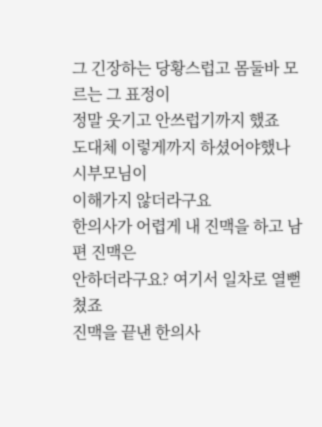그 긴장하는 당황스럽고 몸둘바 모르는 그 표정이
정말 웃기고 안쓰럽기까지 했죠
도대체 이렇게까지 하셨어야했나 시부모님이
이해가지 않더라구요
한의사가 어렵게 내 진맥을 하고 남편 진맥은
안하더라구요? 여기서 일차로 열뻗쳤죠
진맥을 끝낸 한의사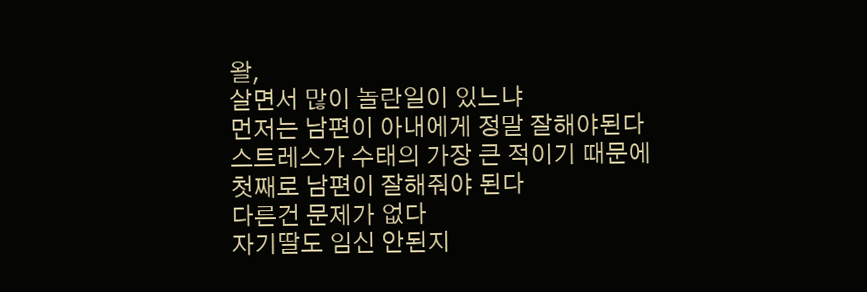왈,
살면서 많이 놀란일이 있느냐
먼저는 남편이 아내에게 정말 잘해야된다
스트레스가 수태의 가장 큰 적이기 때문에
첫째로 남편이 잘해줘야 된다
다른건 문제가 없다
자기딸도 임신 안된지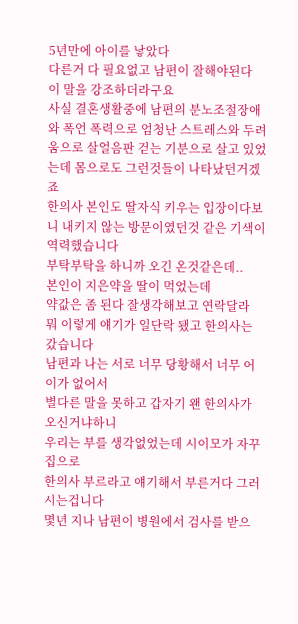5년만에 아이를 낳았다
다른거 다 필요없고 남편이 잘해야된다
이 말을 강조하더라구요
사실 결혼생활중에 남편의 분노조절장애와 폭언 폭력으로 엄청난 스트레스와 두려움으로 살얼음판 걷는 기분으로 살고 있었는데 몸으로도 그런것들이 나타났던거겠죠
한의사 본인도 딸자식 키우는 입장이다보니 내키지 않는 방문이였던것 같은 기색이 역력했습니다
부탁부탁을 하니까 오긴 온것같은데..
본인이 지은약을 딸이 먹었는데
약값은 좀 된다 잘생각해보고 연락달라
뭐 이렇게 얘기가 일단락 됐고 한의사는 갔습니다
남편과 나는 서로 너무 당황해서 너무 어이가 없어서
별다른 말을 못하고 갑자기 왠 한의사가 오신거냐하니
우리는 부를 생각없었는데 시이모가 자꾸 집으로
한의사 부르라고 얘기해서 부른거다 그러시는겁니다
몇년 지나 남편이 병원에서 검사를 받으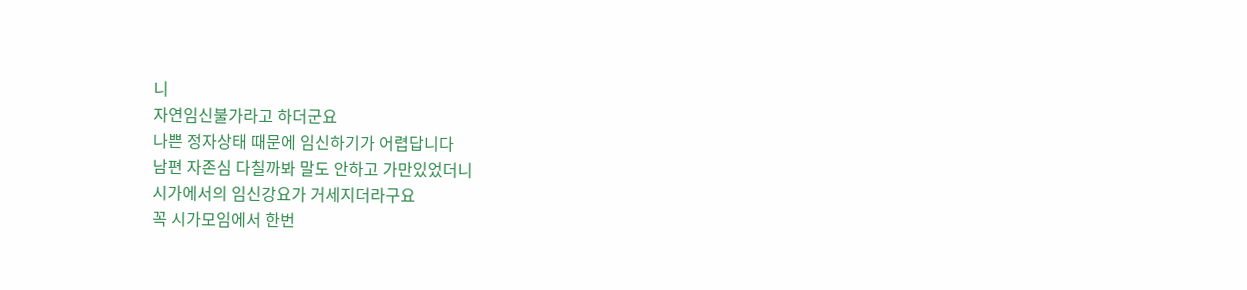니
자연임신불가라고 하더군요
나쁜 정자상태 때문에 임신하기가 어렵답니다
남편 자존심 다칠까봐 말도 안하고 가만있었더니
시가에서의 임신강요가 거세지더라구요
꼭 시가모임에서 한번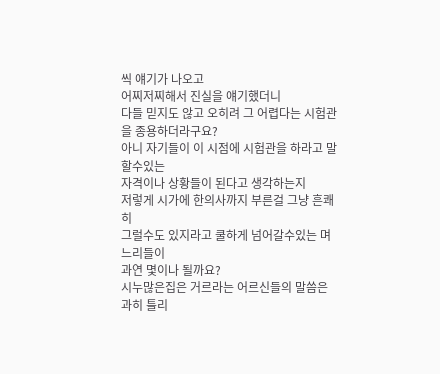씩 얘기가 나오고
어찌저찌해서 진실을 얘기했더니
다들 믿지도 않고 오히려 그 어렵다는 시험관을 종용하더라구요?
아니 자기들이 이 시점에 시험관을 하라고 말할수있는
자격이나 상황들이 된다고 생각하는지
저렇게 시가에 한의사까지 부른걸 그냥 흔쾌히
그럴수도 있지라고 쿨하게 넘어갈수있는 며느리들이
과연 몇이나 될까요?
시누많은집은 거르라는 어르신들의 말씀은
과히 틀리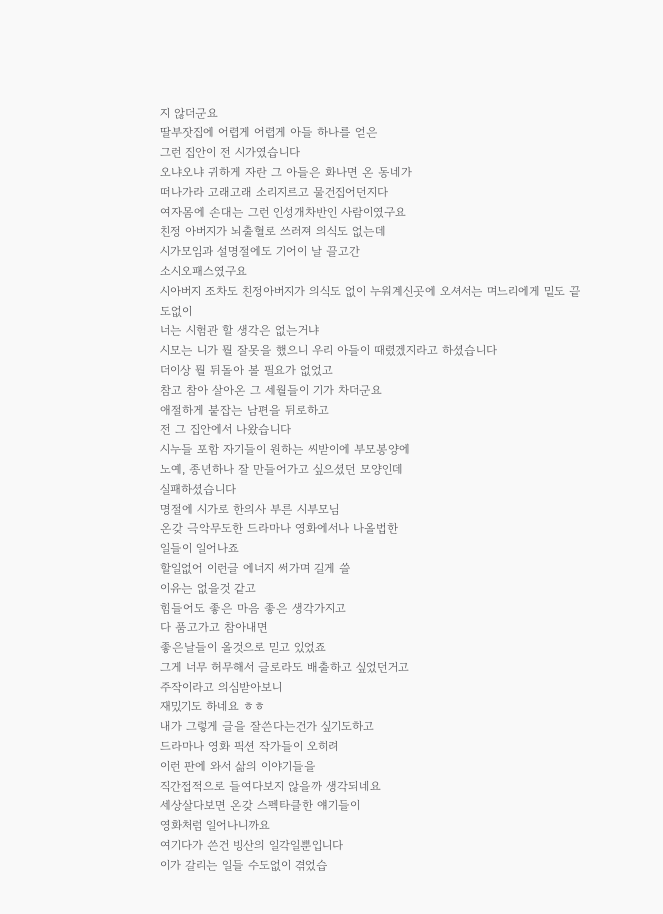지 않더군요
딸부잣집에 어렵게 어렵게 아들 하나를 얻은
그런 집안이 전 시가였습니다
오냐오냐 귀하게 자란 그 아들은 화나면 온 동네가
떠나가라 고래고래 소리지르고 물건집어던지다
여자몸에 손대는 그런 인성개차반인 사람이였구요
친정 아버지가 뇌출혈로 쓰러져 의식도 없는데
시가모임과 설명절에도 기어이 날 끌고간
소시오패스였구요
시아버지 조차도 친정아버지가 의식도 없이 누워계신곳에 오셔서는 며느리에게 밑도 끝도없이
너는 시험관 할 생각은 없는거냐
시모는 니가 뭘 잘못을 했으니 우리 아들이 때렸겠지라고 하셨습니다
더이상 뭘 뒤돌아 볼 필요가 없었고
참고 참아 살아온 그 세월들이 기가 차더군요
애절하게 붙잡는 남편을 뒤로하고
전 그 집안에서 나왔습니다
시누들 포함 자기들이 원하는 씨받이에 부모봉양에
노예, 종년하나 잘 만들어가고 싶으셨던 모양인데
실패하셨습니다
명절에 시가로 한의사 부른 시부모님
온갖 극악무도한 드라마나 영화에서나 나올법한
일들이 일어나죠
할일없어 이런글 에너지 써가며 길게 쓸
이유는 없을것 같고
힘들어도 좋은 마음 좋은 생각가지고
다 품고가고 참아내면
좋은날들이 올것으로 믿고 있었죠
그게 너무 허무해서 글로라도 배출하고 싶었던거고
주작이라고 의심받아보니
재밌기도 하네요 ㅎㅎ
내가 그렇게 글을 잘쓴다는건가 싶기도하고
드라마나 영화 픽션 작가들이 오히려
이런 판에 와서 삶의 이야기들을
직간접적으로 들여다보지 않을까 생각되네요
세상살다보면 온갖 스펙타클한 얘기들이
영화처럼 일어나니까요
여기다가 쓴건 빙산의 일각일뿐입니다
이가 갈리는 일들 수도없이 겪었습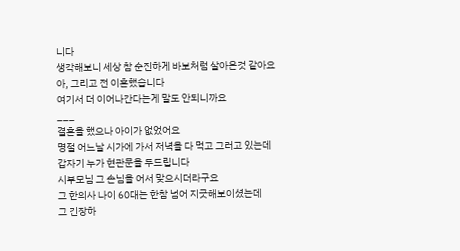니다
생각해보니 세상 참 순진하게 바보처럼 살아온것 같아요
아, 그리고 전 이혼했습니다
여기서 더 이어나간다는게 말도 안되니까요
___
결혼을 했으나 아이가 없었어요
명절 어느날 시가에 가서 저녁을 다 먹고 그러고 있는데
갑자기 누가 현관문을 두드립니다
시부모님 그 손님을 어서 맞으시더라구요
그 한의사 나이 60대는 한참 넘어 지긋해보이셨는데
그 긴장하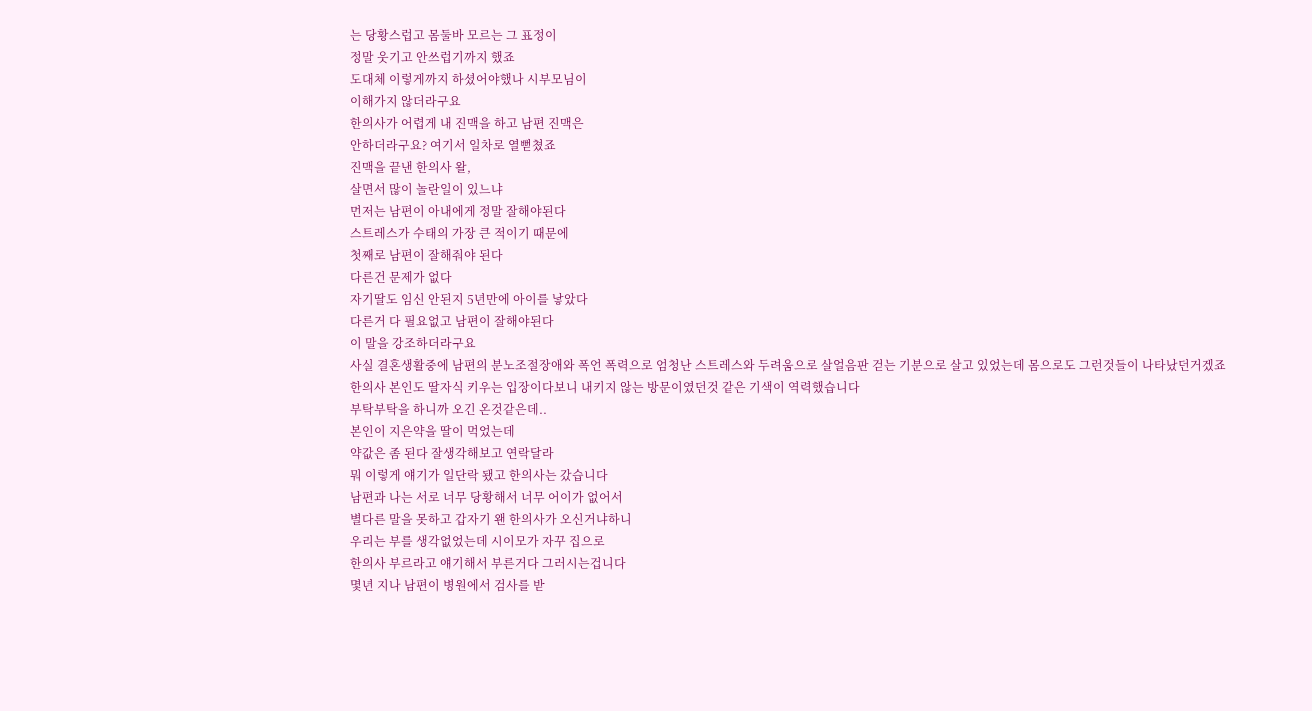는 당황스럽고 몸둘바 모르는 그 표정이
정말 웃기고 안쓰럽기까지 했죠
도대체 이렇게까지 하셨어야했나 시부모님이
이해가지 않더라구요
한의사가 어렵게 내 진맥을 하고 남편 진맥은
안하더라구요? 여기서 일차로 열뻗쳤죠
진맥을 끝낸 한의사 왈,
살면서 많이 놀란일이 있느냐
먼저는 남편이 아내에게 정말 잘해야된다
스트레스가 수태의 가장 큰 적이기 때문에
첫째로 남편이 잘해줘야 된다
다른건 문제가 없다
자기딸도 임신 안된지 5년만에 아이를 낳았다
다른거 다 필요없고 남편이 잘해야된다
이 말을 강조하더라구요
사실 결혼생활중에 남편의 분노조절장애와 폭언 폭력으로 엄청난 스트레스와 두려움으로 살얼음판 걷는 기분으로 살고 있었는데 몸으로도 그런것들이 나타났던거겠죠
한의사 본인도 딸자식 키우는 입장이다보니 내키지 않는 방문이였던것 같은 기색이 역력했습니다
부탁부탁을 하니까 오긴 온것같은데..
본인이 지은약을 딸이 먹었는데
약값은 좀 된다 잘생각해보고 연락달라
뭐 이렇게 얘기가 일단락 됐고 한의사는 갔습니다
남편과 나는 서로 너무 당황해서 너무 어이가 없어서
별다른 말을 못하고 갑자기 왠 한의사가 오신거냐하니
우리는 부를 생각없었는데 시이모가 자꾸 집으로
한의사 부르라고 얘기해서 부른거다 그러시는겁니다
몇년 지나 남편이 병원에서 검사를 받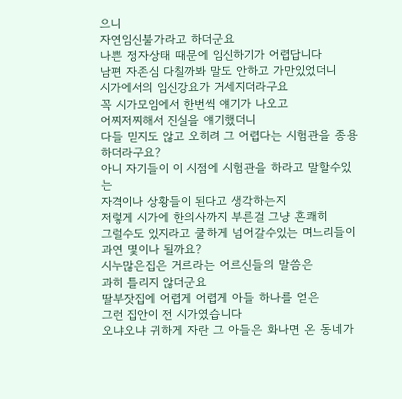으니
자연임신불가라고 하더군요
나쁜 정자상태 때문에 임신하기가 어렵답니다
남편 자존심 다칠까봐 말도 안하고 가만있었더니
시가에서의 임신강요가 거세지더라구요
꼭 시가모임에서 한번씩 얘기가 나오고
어찌저찌해서 진실을 얘기했더니
다들 믿지도 않고 오히려 그 어렵다는 시험관을 종용하더라구요?
아니 자기들이 이 시점에 시험관을 하라고 말할수있는
자격이나 상황들이 된다고 생각하는지
저렇게 시가에 한의사까지 부른걸 그냥 흔쾌히
그럴수도 있지라고 쿨하게 넘어갈수있는 며느리들이
과연 몇이나 될까요?
시누많은집은 거르라는 어르신들의 말씀은
과히 틀리지 않더군요
딸부잣집에 어렵게 어렵게 아들 하나를 얻은
그런 집안이 전 시가였습니다
오냐오냐 귀하게 자란 그 아들은 화나면 온 동네가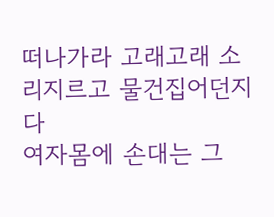떠나가라 고래고래 소리지르고 물건집어던지다
여자몸에 손대는 그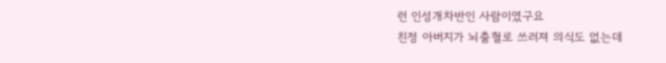런 인성개차반인 사람이였구요
친정 아버지가 뇌출혈로 쓰러져 의식도 없는데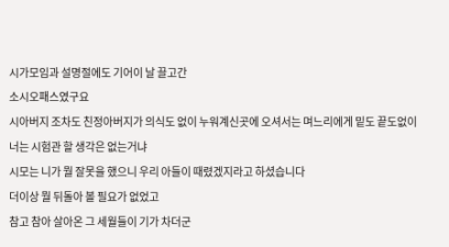시가모임과 설명절에도 기어이 날 끌고간
소시오패스였구요
시아버지 조차도 친정아버지가 의식도 없이 누워계신곳에 오셔서는 며느리에게 밑도 끝도없이
너는 시험관 할 생각은 없는거냐
시모는 니가 뭘 잘못을 했으니 우리 아들이 때렸겠지라고 하셨습니다
더이상 뭘 뒤돌아 볼 필요가 없었고
참고 참아 살아온 그 세월들이 기가 차더군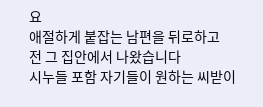요
애절하게 붙잡는 남편을 뒤로하고
전 그 집안에서 나왔습니다
시누들 포함 자기들이 원하는 씨받이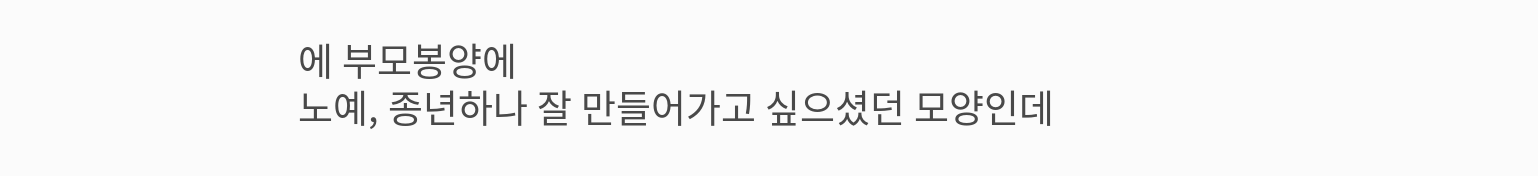에 부모봉양에
노예, 종년하나 잘 만들어가고 싶으셨던 모양인데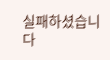실패하셨습니다